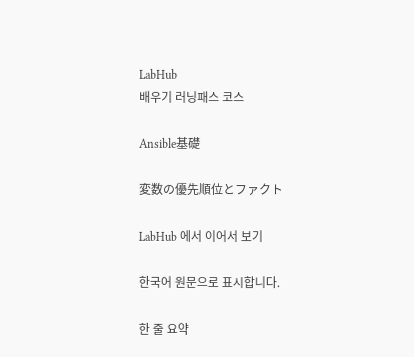LabHub
배우기 러닝패스 코스

Ansible基礎

変数の優先順位とファクト

LabHub 에서 이어서 보기

한국어 원문으로 표시합니다.

한 줄 요약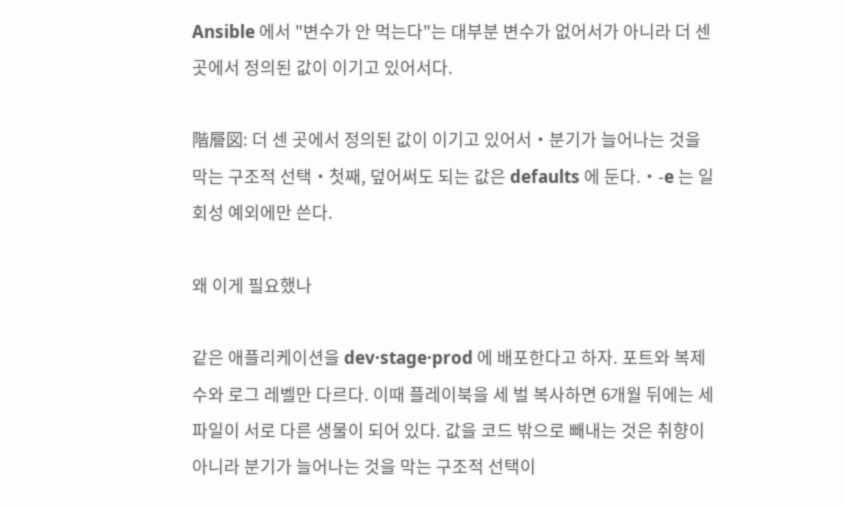Ansible 에서 "변수가 안 먹는다"는 대부분 변수가 없어서가 아니라 더 센 곳에서 정의된 값이 이기고 있어서다.

階層図: 더 센 곳에서 정의된 값이 이기고 있어서・분기가 늘어나는 것을 막는 구조적 선택・첫째, 덮어써도 되는 값은 defaults 에 둔다.・-e 는 일회성 예외에만 쓴다.

왜 이게 필요했나

같은 애플리케이션을 dev·stage·prod 에 배포한다고 하자. 포트와 복제 수와 로그 레벨만 다르다. 이때 플레이북을 세 벌 복사하면 6개월 뒤에는 세 파일이 서로 다른 생물이 되어 있다. 값을 코드 밖으로 빼내는 것은 취향이 아니라 분기가 늘어나는 것을 막는 구조적 선택이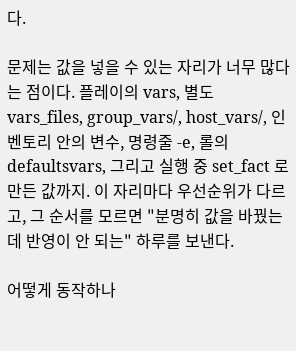다.

문제는 값을 넣을 수 있는 자리가 너무 많다는 점이다. 플레이의 vars, 별도 vars_files, group_vars/, host_vars/, 인벤토리 안의 변수, 명령줄 -e, 롤의 defaultsvars, 그리고 실행 중 set_fact 로 만든 값까지. 이 자리마다 우선순위가 다르고, 그 순서를 모르면 "분명히 값을 바꿨는데 반영이 안 되는" 하루를 보낸다.

어떻게 동작하나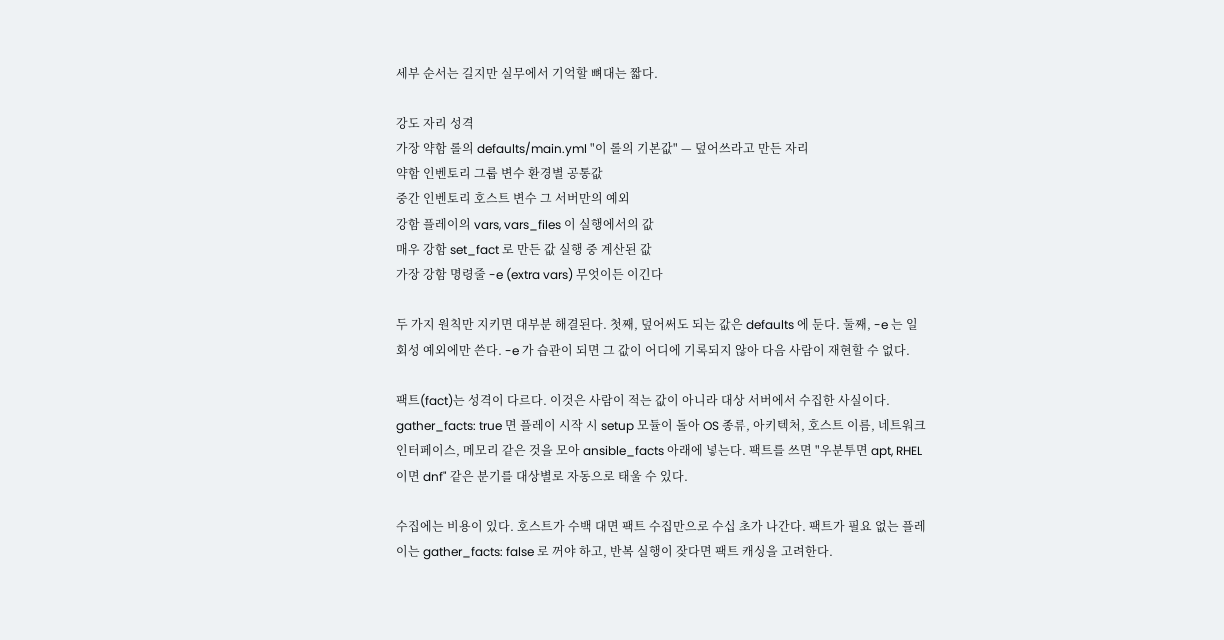세부 순서는 길지만 실무에서 기억할 뼈대는 짧다.

강도 자리 성격
가장 약함 롤의 defaults/main.yml "이 롤의 기본값" — 덮어쓰라고 만든 자리
약함 인벤토리 그룹 변수 환경별 공통값
중간 인벤토리 호스트 변수 그 서버만의 예외
강함 플레이의 vars, vars_files 이 실행에서의 값
매우 강함 set_fact 로 만든 값 실행 중 계산된 값
가장 강함 명령줄 -e (extra vars) 무엇이든 이긴다

두 가지 원칙만 지키면 대부분 해결된다. 첫째, 덮어써도 되는 값은 defaults 에 둔다. 둘째, -e 는 일회성 예외에만 쓴다. -e 가 습관이 되면 그 값이 어디에 기록되지 않아 다음 사람이 재현할 수 없다.

팩트(fact)는 성격이 다르다. 이것은 사람이 적는 값이 아니라 대상 서버에서 수집한 사실이다. gather_facts: true 면 플레이 시작 시 setup 모듈이 돌아 OS 종류, 아키텍처, 호스트 이름, 네트워크 인터페이스, 메모리 같은 것을 모아 ansible_facts 아래에 넣는다. 팩트를 쓰면 "우분투면 apt, RHEL 이면 dnf" 같은 분기를 대상별로 자동으로 태울 수 있다.

수집에는 비용이 있다. 호스트가 수백 대면 팩트 수집만으로 수십 초가 나간다. 팩트가 필요 없는 플레이는 gather_facts: false 로 꺼야 하고, 반복 실행이 잦다면 팩트 캐싱을 고려한다.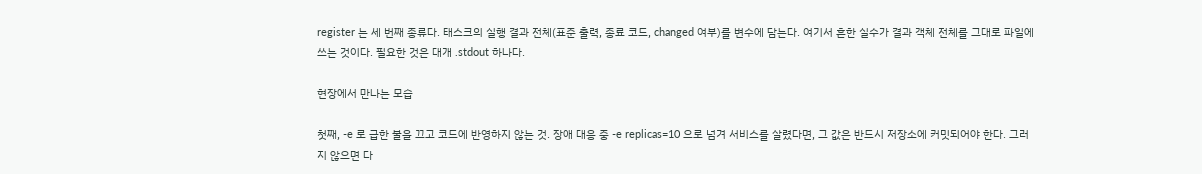register 는 세 번째 종류다. 태스크의 실행 결과 전체(표준 출력, 종료 코드, changed 여부)를 변수에 담는다. 여기서 흔한 실수가 결과 객체 전체를 그대로 파일에 쓰는 것이다. 필요한 것은 대개 .stdout 하나다.

현장에서 만나는 모습

첫째, -e 로 급한 불을 끄고 코드에 반영하지 않는 것. 장애 대응 중 -e replicas=10 으로 넘겨 서비스를 살렸다면, 그 값은 반드시 저장소에 커밋되어야 한다. 그러지 않으면 다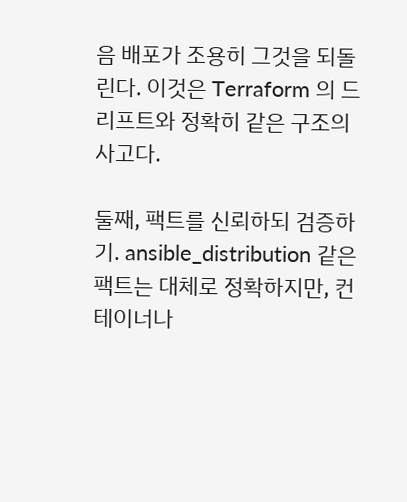음 배포가 조용히 그것을 되돌린다. 이것은 Terraform 의 드리프트와 정확히 같은 구조의 사고다.

둘째, 팩트를 신뢰하되 검증하기. ansible_distribution 같은 팩트는 대체로 정확하지만, 컨테이너나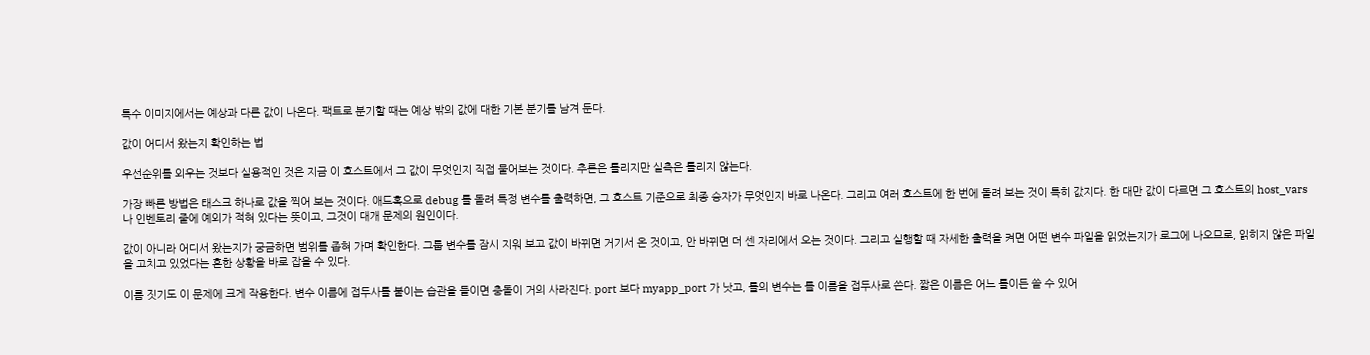특수 이미지에서는 예상과 다른 값이 나온다. 팩트로 분기할 때는 예상 밖의 값에 대한 기본 분기를 남겨 둔다.

값이 어디서 왔는지 확인하는 법

우선순위를 외우는 것보다 실용적인 것은 지금 이 호스트에서 그 값이 무엇인지 직접 물어보는 것이다. 추론은 틀리지만 실측은 틀리지 않는다.

가장 빠른 방법은 태스크 하나로 값을 찍어 보는 것이다. 애드혹으로 debug 를 돌려 특정 변수를 출력하면, 그 호스트 기준으로 최종 승자가 무엇인지 바로 나온다. 그리고 여러 호스트에 한 번에 돌려 보는 것이 특히 값지다. 한 대만 값이 다르면 그 호스트의 host_vars 나 인벤토리 줄에 예외가 적혀 있다는 뜻이고, 그것이 대개 문제의 원인이다.

값이 아니라 어디서 왔는지가 궁금하면 범위를 좁혀 가며 확인한다. 그룹 변수를 잠시 지워 보고 값이 바뀌면 거기서 온 것이고, 안 바뀌면 더 센 자리에서 오는 것이다. 그리고 실행할 때 자세한 출력을 켜면 어떤 변수 파일을 읽었는지가 로그에 나오므로, 읽히지 않은 파일을 고치고 있었다는 흔한 상황을 바로 잡을 수 있다.

이름 짓기도 이 문제에 크게 작용한다. 변수 이름에 접두사를 붙이는 습관을 들이면 충돌이 거의 사라진다. port 보다 myapp_port 가 낫고, 롤의 변수는 롤 이름을 접두사로 쓴다. 짧은 이름은 어느 롤이든 쓸 수 있어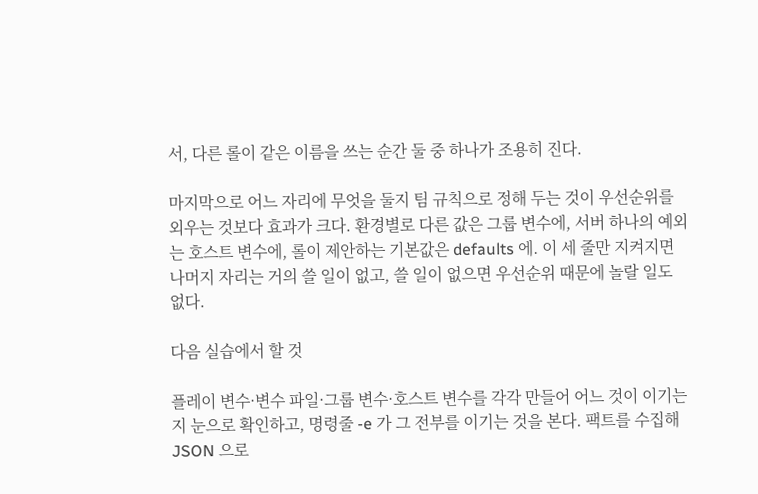서, 다른 롤이 같은 이름을 쓰는 순간 둘 중 하나가 조용히 진다.

마지막으로 어느 자리에 무엇을 둘지 팀 규칙으로 정해 두는 것이 우선순위를 외우는 것보다 효과가 크다. 환경별로 다른 값은 그룹 변수에, 서버 하나의 예외는 호스트 변수에, 롤이 제안하는 기본값은 defaults 에. 이 세 줄만 지켜지면 나머지 자리는 거의 쓸 일이 없고, 쓸 일이 없으면 우선순위 때문에 놀랄 일도 없다.

다음 실습에서 할 것

플레이 변수·변수 파일·그룹 변수·호스트 변수를 각각 만들어 어느 것이 이기는지 눈으로 확인하고, 명령줄 -e 가 그 전부를 이기는 것을 본다. 팩트를 수집해 JSON 으로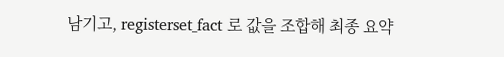남기고, registerset_fact 로 값을 조합해 최종 요약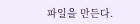파일을 만든다.